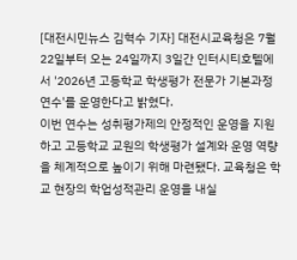[대전시민뉴스 김혁수 기자] 대전시교육청은 7월 22일부터 오는 24일까지 3일간 인터시티호텔에서 '2026년 고등학교 학생평가 전문가 기본과정 연수'를 운영한다고 밝혔다.
이번 연수는 성취평가제의 안정적인 운영을 지원하고 고등학교 교원의 학생평가 설계와 운영 역량을 체계적으로 높이기 위해 마련됐다. 교육청은 학교 현장의 학업성적관리 운영을 내실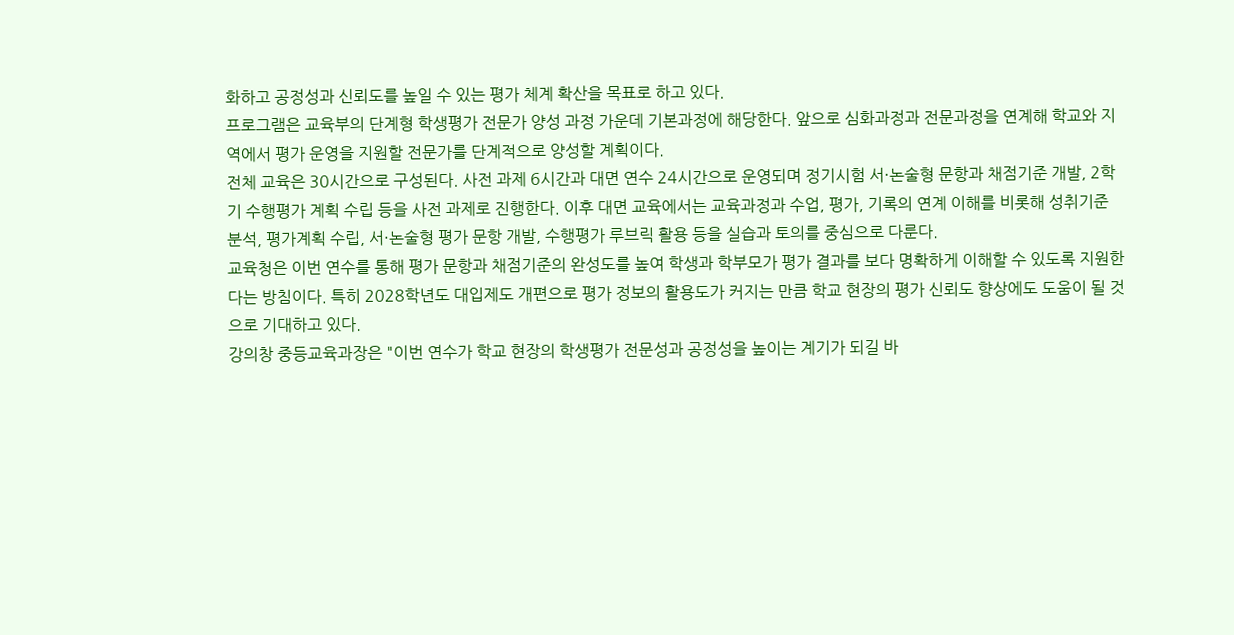화하고 공정성과 신뢰도를 높일 수 있는 평가 체계 확산을 목표로 하고 있다.
프로그램은 교육부의 단계형 학생평가 전문가 양성 과정 가운데 기본과정에 해당한다. 앞으로 심화과정과 전문과정을 연계해 학교와 지역에서 평가 운영을 지원할 전문가를 단계적으로 양성할 계획이다.
전체 교육은 30시간으로 구성된다. 사전 과제 6시간과 대면 연수 24시간으로 운영되며 정기시험 서·논술형 문항과 채점기준 개발, 2학기 수행평가 계획 수립 등을 사전 과제로 진행한다. 이후 대면 교육에서는 교육과정과 수업, 평가, 기록의 연계 이해를 비롯해 성취기준 분석, 평가계획 수립, 서·논술형 평가 문항 개발, 수행평가 루브릭 활용 등을 실습과 토의를 중심으로 다룬다.
교육청은 이번 연수를 통해 평가 문항과 채점기준의 완성도를 높여 학생과 학부모가 평가 결과를 보다 명확하게 이해할 수 있도록 지원한다는 방침이다. 특히 2028학년도 대입제도 개편으로 평가 정보의 활용도가 커지는 만큼 학교 현장의 평가 신뢰도 향상에도 도움이 될 것으로 기대하고 있다.
강의창 중등교육과장은 "이번 연수가 학교 현장의 학생평가 전문성과 공정성을 높이는 계기가 되길 바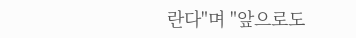란다"며 "앞으로도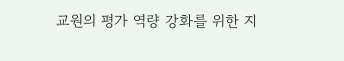교원의 평가 역량 강화를 위한 지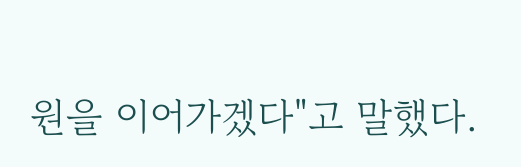원을 이어가겠다"고 말했다.